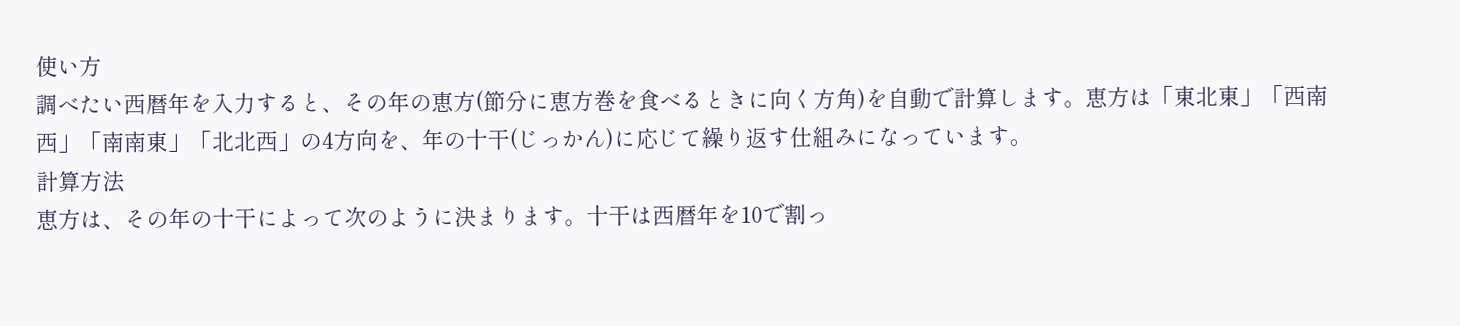使い方
調べたい西暦年を入力すると、その年の恵方(節分に恵方巻を食べるときに向く方角)を自動で計算します。恵方は「東北東」「西南西」「南南東」「北北西」の4方向を、年の十干(じっかん)に応じて繰り返す仕組みになっています。
計算方法
恵方は、その年の十干によって次のように決まります。十干は西暦年を10で割っ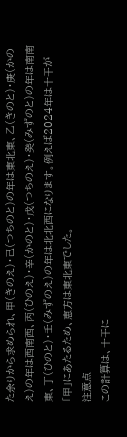た余りから求められ、甲(きのえ)・己(つちのと)の年は東北東、乙(きのと)・庚(かのえ)の年は西南西、丙(ひのえ)・辛(かのと)・戊(つちのえ)・癸(みずのと)の年は南南東、丁(ひのと)・壬(みずのえ)の年は北北西になります。例えば2024年は十干が「甲」にあたるため、恵方は東北東でした。
注意点
この計算は、十干に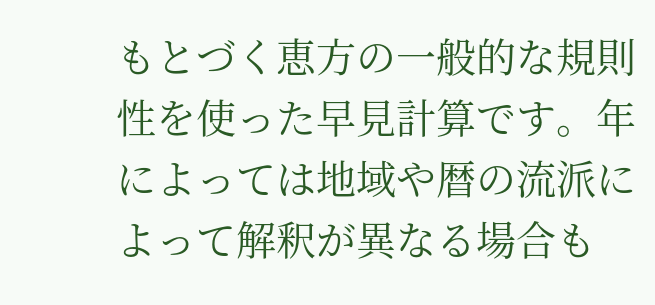もとづく恵方の一般的な規則性を使った早見計算です。年によっては地域や暦の流派によって解釈が異なる場合も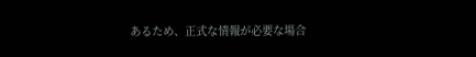あるため、正式な情報が必要な場合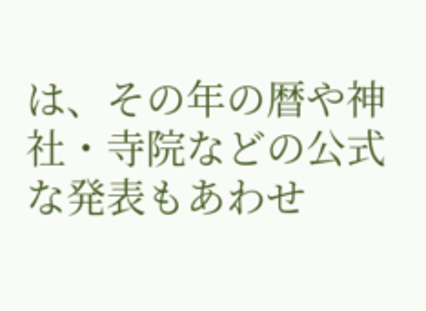は、その年の暦や神社・寺院などの公式な発表もあわせ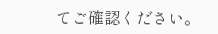てご確認ください。